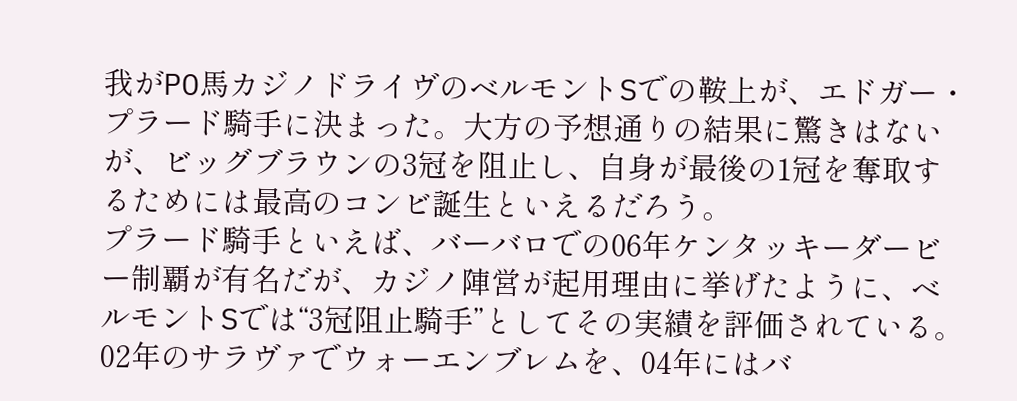我がPO馬カジノドライヴのベルモントSでの鞍上が、エドガー・プラード騎手に決まった。大方の予想通りの結果に驚きはないが、ビッグブラウンの3冠を阻止し、自身が最後の1冠を奪取するためには最高のコンビ誕生といえるだろう。
プラード騎手といえば、バーバロでの06年ケンタッキーダービー制覇が有名だが、カジノ陣営が起用理由に挙げたように、ベルモントSでは“3冠阻止騎手”としてその実績を評価されている。02年のサラヴァでウォーエンブレムを、04年にはバ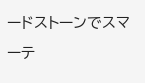ードストーンでスマーテ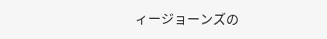ィージョーンズの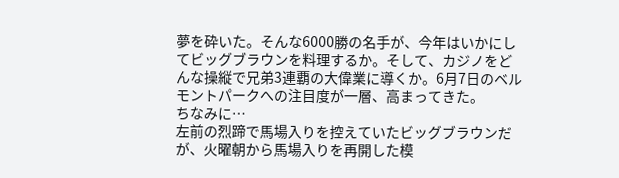夢を砕いた。そんな6000勝の名手が、今年はいかにしてビッグブラウンを料理するか。そして、カジノをどんな操縦で兄弟3連覇の大偉業に導くか。6月7日のベルモントパークへの注目度が一層、高まってきた。
ちなみに…
左前の烈蹄で馬場入りを控えていたビッグブラウンだが、火曜朝から馬場入りを再開した模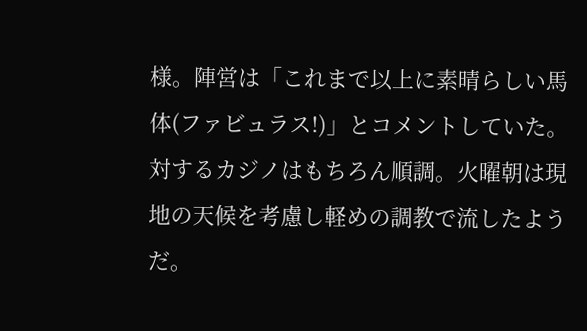様。陣営は「これまで以上に素晴らしい馬体(ファビュラス!)」とコメントしていた。対するカジノはもちろん順調。火曜朝は現地の天候を考慮し軽めの調教で流したようだ。